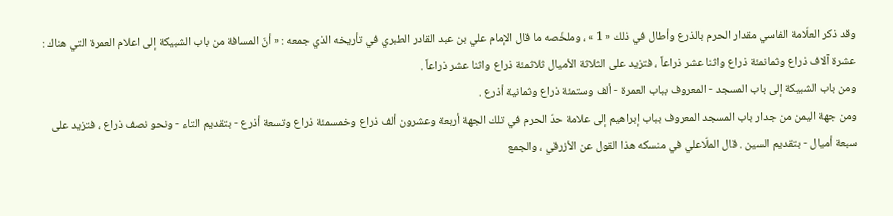وقد ذكر العلّامة الفاسي مقدار الحرم بالذرع وأطال في ذلك « 1 » ، وملخّصه ما قال الإمام علي بن عبد القادر الطبري في تأريخه الذي جمعه : « أنّ المسافة من باب الشبيكة إلى اعلام العمرة التي هناك : عشرة آلاف ذراع وثمانمئة ذراع واثنا عشر ذراعاً ، فتزيد على الثلاثة الأميال ثلاثمئة ذراع واثنا عشر ذراعاً .
ومن باب الشبيكة إلى باب المسجد - المعروف بباب العمرة - ألف وستمئة ذراع وثمانية أذرع .
ومن جهة اليمن من جدار باب المسجد المعروف بباب إبراهيم إلى علامة حدّ الحرم في تلك الجهة أربعة وعشرون ألف ذراع وخمسمئة ذراع وتسعة أذرع - بتقديم التاء - ونحو نصف ذراع ، فتزيد على سبعة أميال - بتقديم السين . قال الملّاعلي في منسكه هذا القول عن الأزرقي ، والجمع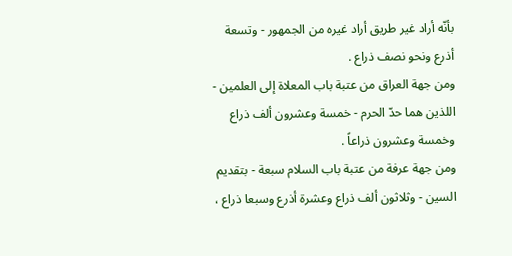بأنّه أراد غير طريق أراد غيره من الجمهور - وتسعة أذرع ونحو نصف ذراع .
ومن جهة العراق من عتبة باب المعلاة إلى العلمين - اللذين هما حدّ الحرم - خمسة وعشرون ألف ذراع وخمسة وعشرون ذراعاً .
ومن جهة عرفة من عتبة باب السلام سبعة - بتقديم السين - وثلاثون ألف ذراع وعشرة أذرع وسبعا ذراع ،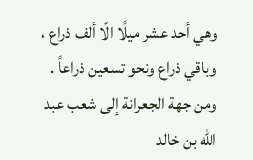وهي أحد عشر ميلًا الّا ألف ذراع ، وباقي ذراع ونحو تسعين ذراعاً .
ومن جهة الجعرانة إلى شعب عبد اللّه بن خالد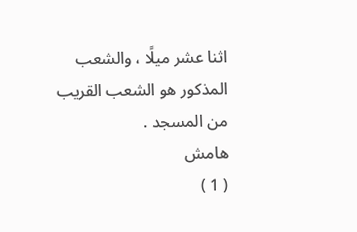اثنا عشر ميلًا ، والشعب المذكور هو الشعب القريب من المسجد .
هامش
( 1 )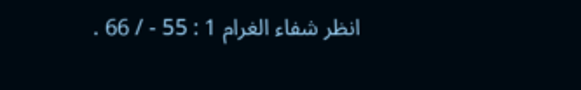انظر شفاء الغرام 1 : 55 - / 66 .